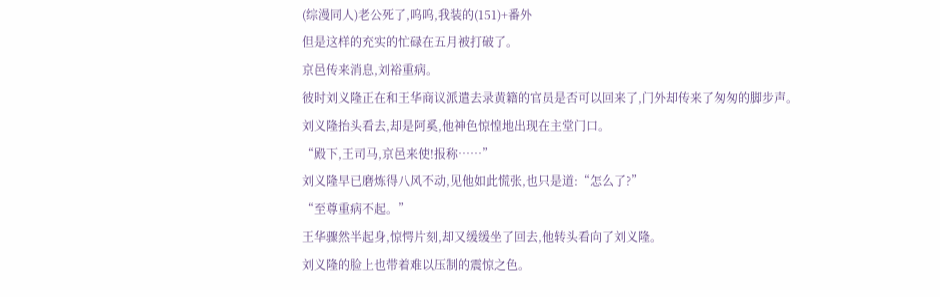(综漫同人)老公死了,呜呜,我装的(151)+番外
但是这样的充实的忙碌在五月被打破了。
京邑传来消息,刘裕重病。
彼时刘义隆正在和王华商议派遣去录黄籍的官员是否可以回来了,门外却传来了匆匆的脚步声。
刘义隆抬头看去,却是阿奚,他神色惊惶地出现在主堂门口。
“殿下,王司马,京邑来使!报称……”
刘义隆早已磨炼得八风不动,见他如此慌张,也只是道:“怎么了?”
“至尊重病不起。”
王华骤然半起身,惊愕片刻,却又缓缓坐了回去,他转头看向了刘义隆。
刘义隆的脸上也带着难以压制的震惊之色。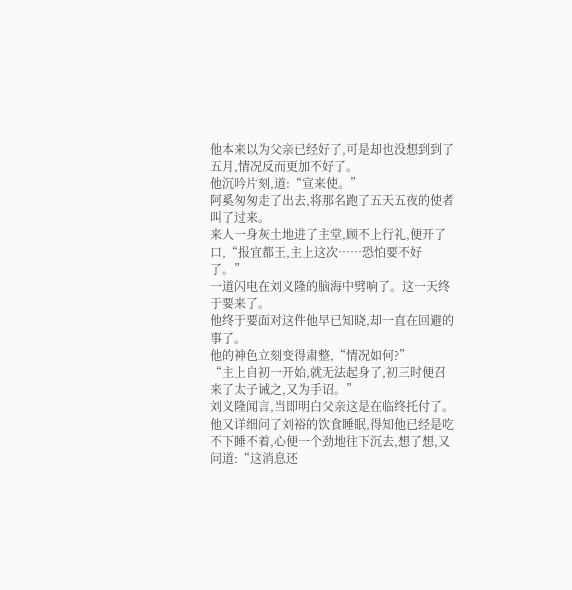他本来以为父亲已经好了,可是却也没想到到了五月,情况反而更加不好了。
他沉吟片刻,道:“宣来使。”
阿奚匆匆走了出去,将那名跑了五天五夜的使者叫了过来。
来人一身灰土地进了主堂,顾不上行礼,便开了口,“报宜都王,主上这次……恐怕要不好了。”
一道闪电在刘义隆的脑海中劈响了。这一天终于要来了。
他终于要面对这件他早已知晓,却一直在回避的事了。
他的神色立刻变得肃整,“情况如何?”
“主上自初一开始,就无法起身了,初三时便召来了太子诫之,又为手诏。”
刘义隆闻言,当即明白父亲这是在临终托付了。
他又详细问了刘裕的饮食睡眠,得知他已经是吃不下睡不着,心便一个劲地往下沉去,想了想,又问道:“这消息还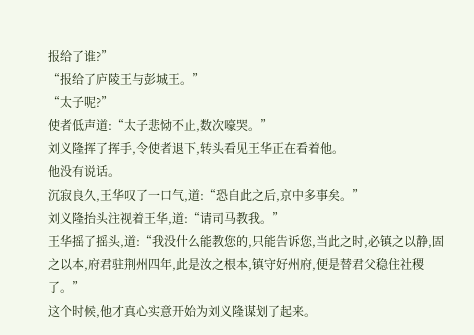报给了谁?”
“报给了庐陵王与彭城王。”
“太子呢?”
使者低声道:“太子悲恸不止,数次嚎哭。”
刘义隆挥了挥手,令使者退下,转头看见王华正在看着他。
他没有说话。
沉寂良久,王华叹了一口气,道:“恐自此之后,京中多事矣。”
刘义隆抬头注视着王华,道:“请司马教我。”
王华摇了摇头,道:“我没什么能教您的,只能告诉您,当此之时,必镇之以静,固之以本,府君驻荆州四年,此是汝之根本,镇守好州府,便是替君父稳住社稷了。”
这个时候,他才真心实意开始为刘义隆谋划了起来。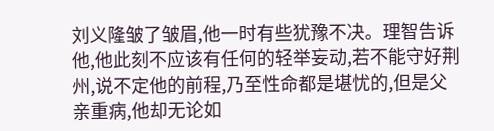刘义隆皱了皱眉,他一时有些犹豫不决。理智告诉他,他此刻不应该有任何的轻举妄动,若不能守好荆州,说不定他的前程,乃至性命都是堪忧的,但是父亲重病,他却无论如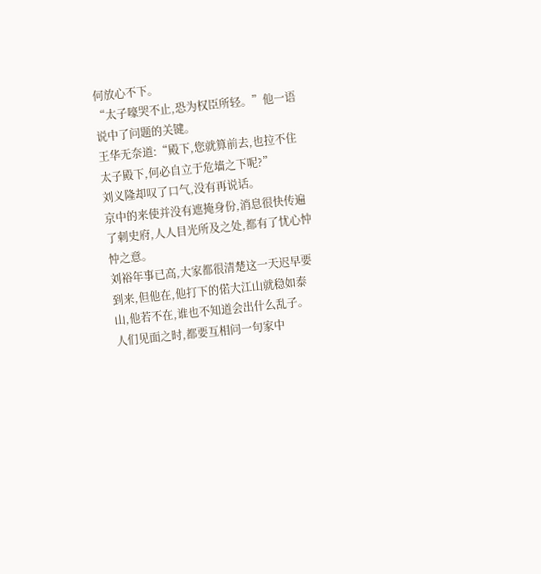何放心不下。
“太子嚎哭不止,恐为权臣所轻。”他一语说中了问题的关键。
王华无奈道:“殿下,您就算前去,也拉不住太子殿下,何必自立于危墙之下呢?”
刘义隆却叹了口气,没有再说话。
京中的来使并没有遮掩身份,消息很快传遍了刺史府,人人目光所及之处,都有了忧心忡忡之意。
刘裕年事已高,大家都很清楚这一天迟早要到来,但他在,他打下的偌大江山就稳如泰山,他若不在,谁也不知道会出什么乱子。
人们见面之时,都要互相问一句家中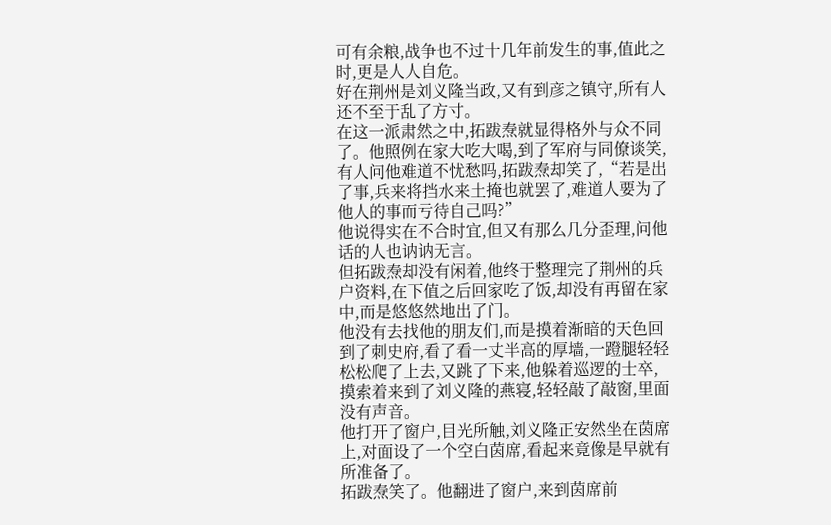可有余粮,战争也不过十几年前发生的事,值此之时,更是人人自危。
好在荆州是刘义隆当政,又有到彦之镇守,所有人还不至于乱了方寸。
在这一派肃然之中,拓跋焘就显得格外与众不同了。他照例在家大吃大喝,到了军府与同僚谈笑,有人问他难道不忧愁吗,拓跋焘却笑了,“若是出了事,兵来将挡水来土掩也就罢了,难道人要为了他人的事而亏待自己吗?”
他说得实在不合时宜,但又有那么几分歪理,问他话的人也讷讷无言。
但拓跋焘却没有闲着,他终于整理完了荆州的兵户资料,在下值之后回家吃了饭,却没有再留在家中,而是悠悠然地出了门。
他没有去找他的朋友们,而是摸着渐暗的天色回到了刺史府,看了看一丈半高的厚墙,一蹬腿轻轻松松爬了上去,又跳了下来,他躲着巡逻的士卒,摸索着来到了刘义隆的燕寝,轻轻敲了敲窗,里面没有声音。
他打开了窗户,目光所触,刘义隆正安然坐在茵席上,对面设了一个空白茵席,看起来竟像是早就有所准备了。
拓跋焘笑了。他翻进了窗户,来到茵席前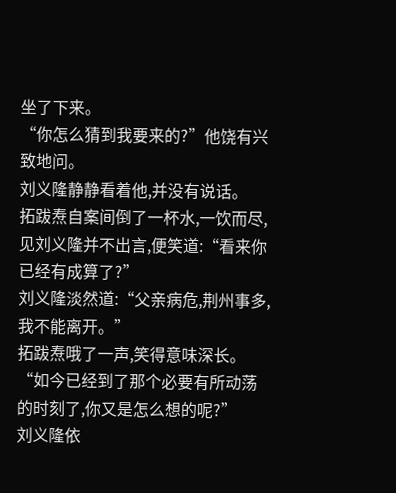坐了下来。
“你怎么猜到我要来的?”他饶有兴致地问。
刘义隆静静看着他,并没有说话。
拓跋焘自案间倒了一杯水,一饮而尽,见刘义隆并不出言,便笑道:“看来你已经有成算了?”
刘义隆淡然道:“父亲病危,荆州事多,我不能离开。”
拓跋焘哦了一声,笑得意味深长。
“如今已经到了那个必要有所动荡的时刻了,你又是怎么想的呢?”
刘义隆依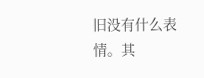旧没有什么表情。其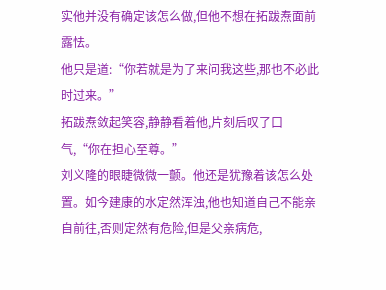实他并没有确定该怎么做,但他不想在拓跋焘面前露怯。
他只是道:“你若就是为了来问我这些,那也不必此时过来。”
拓跋焘敛起笑容,静静看着他,片刻后叹了口气,“你在担心至尊。”
刘义隆的眼睫微微一颤。他还是犹豫着该怎么处置。如今建康的水定然浑浊,他也知道自己不能亲自前往,否则定然有危险,但是父亲病危,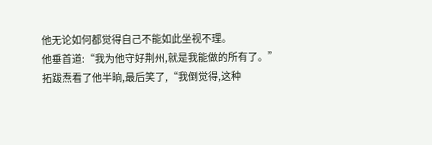他无论如何都觉得自己不能如此坐视不理。
他垂首道:“我为他守好荆州,就是我能做的所有了。”
拓跋焘看了他半晌,最后笑了,“我倒觉得,这种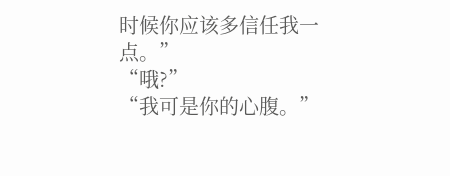时候你应该多信任我一点。”
“哦?”
“我可是你的心腹。”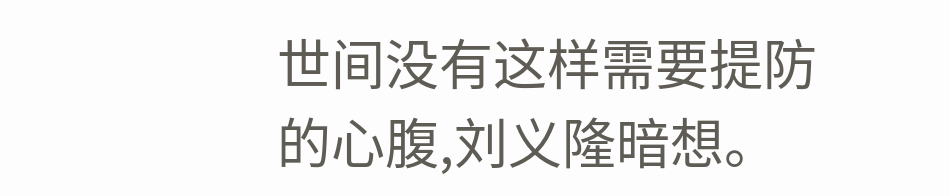世间没有这样需要提防的心腹,刘义隆暗想。